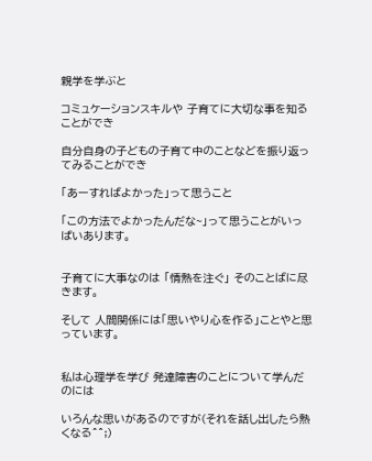親学を学ぶと

コミュケーションスキルや 子育てに大切な事を知ることができ

自分自身の子どもの子育て中のことなどを振り返ってみることができ

「あーすればよかった」って思うこと

「この方法でよかったんだな~」って思うことがいっぱいあります。


子育てに大事なのは 「情熱を注ぐ」 そのことばに尽きます。

そして 人間関係には「思いやり心を作る」ことやと思っています。


私は心理学を学び 発達障害のことについて学んだのには

いろんな思いがあるのですが(それを話し出したら熱くなる^^;)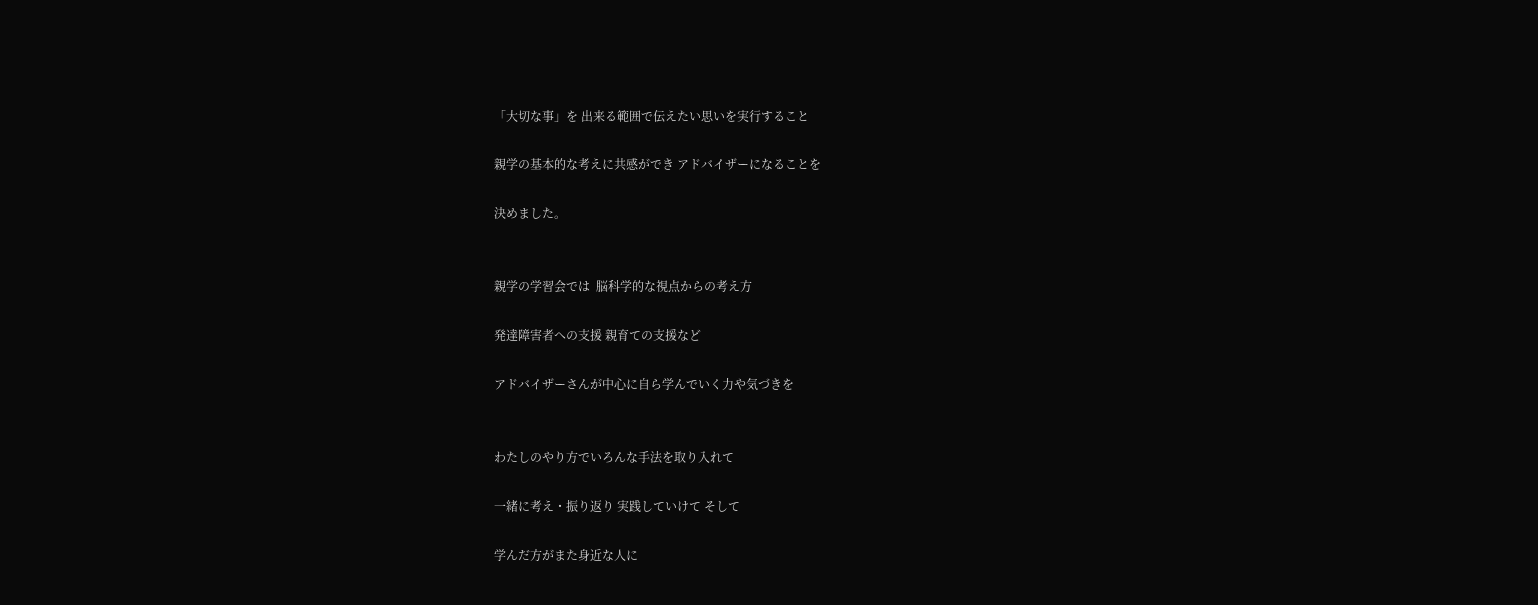「大切な事」を 出来る範囲で伝えたい思いを実行すること

親学の基本的な考えに共感ができ アドバイザーになることを

決めました。


親学の学習会では  脳科学的な視点からの考え方

発達障害者への支援 親育ての支援など

アドバイザーさんが中心に自ら学んでいく力や気づきを


わたしのやり方でいろんな手法を取り入れて

一緒に考え・振り返り 実践していけて そして

学んだ方がまた身近な人に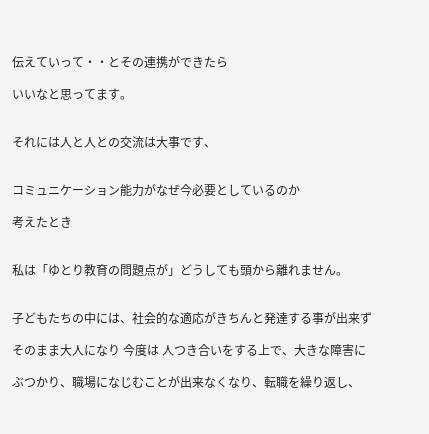伝えていって・・とその連携ができたら

いいなと思ってます。


それには人と人との交流は大事です、


コミュニケーション能力がなぜ今必要としているのか

考えたとき


私は「ゆとり教育の問題点が」どうしても頭から離れません。


子どもたちの中には、社会的な適応がきちんと発達する事が出来ず

そのまま大人になり 今度は 人つき合いをする上で、大きな障害に

ぶつかり、職場になじむことが出来なくなり、転職を繰り返し、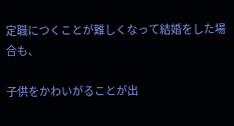定職につくことが難しくなって結婚をした場合も、

子供をかわいがることが出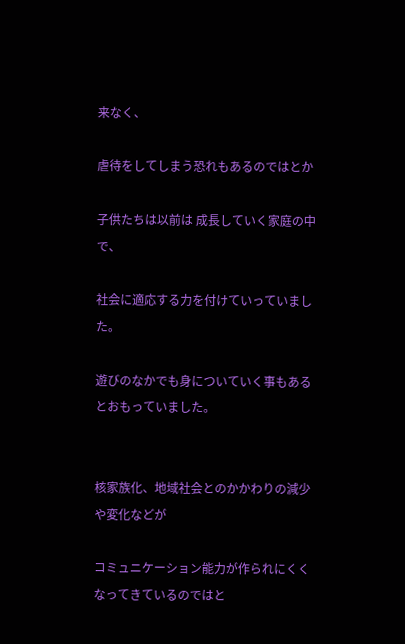来なく、

虐待をしてしまう恐れもあるのではとか

子供たちは以前は 成長していく家庭の中で、

社会に適応する力を付けていっていました。

遊びのなかでも身についていく事もあるとおもっていました。


核家族化、地域社会とのかかわりの減少や変化などが

コミュニケーション能力が作られにくくなってきているのではと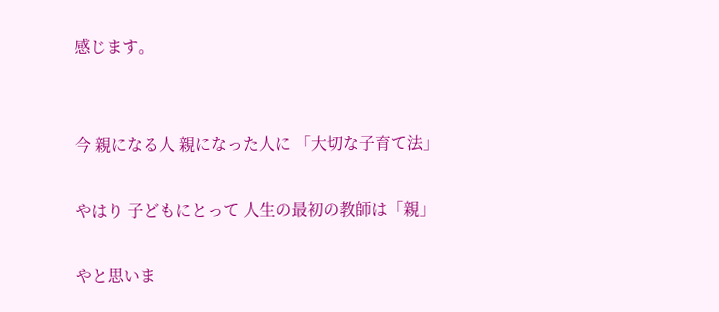感じます。


今 親になる人 親になった人に 「大切な子育て法」

やはり 子どもにとって 人生の最初の教師は「親」

やと思いま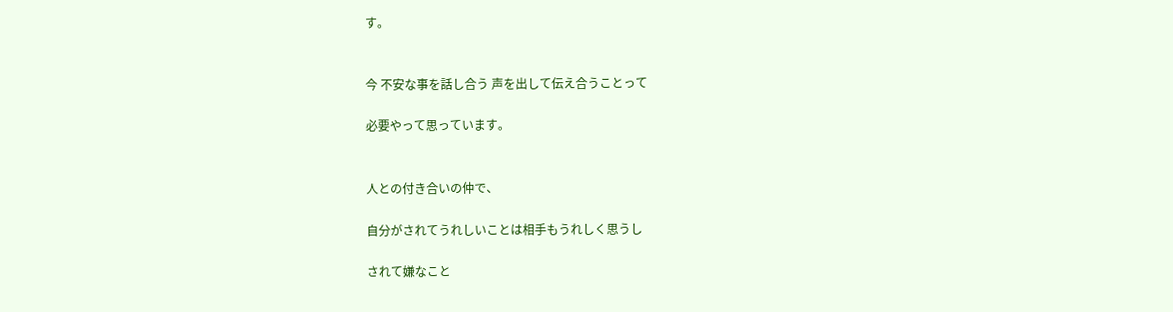す。


今 不安な事を話し合う 声を出して伝え合うことって

必要やって思っています。


人との付き合いの仲で、

自分がされてうれしいことは相手もうれしく思うし

されて嫌なこと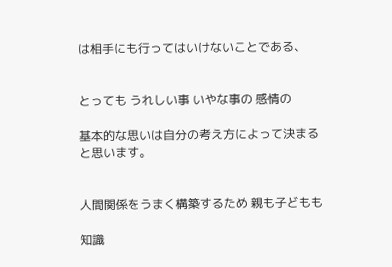は相手にも行ってはいけないことである、


とっても うれしい事 いやな事の 感情の

基本的な思いは自分の考え方によって決まると思います。


人間関係をうまく構築するため 親も子どもも

知識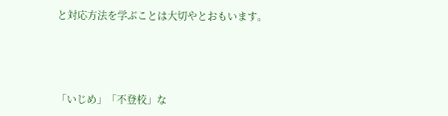と対応方法を学ぶことは大切やとおもいます。




「いじめ」「不登校」な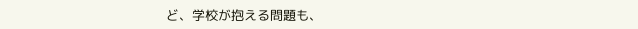ど、学校が抱える問題も、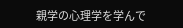親学の心理学を学んで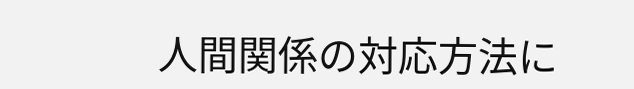人間関係の対応方法に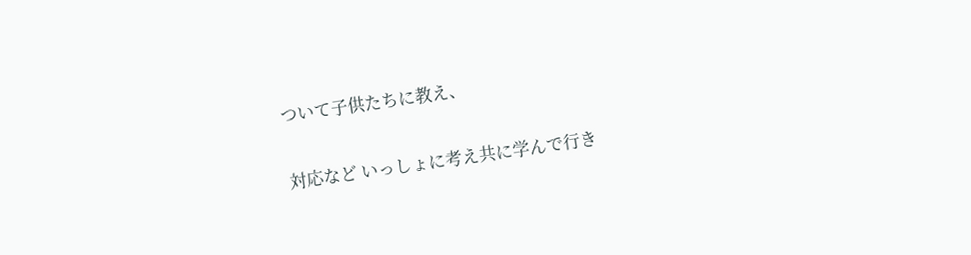ついて子供たちに教え、

対応など いっしょに考え共に学んで行き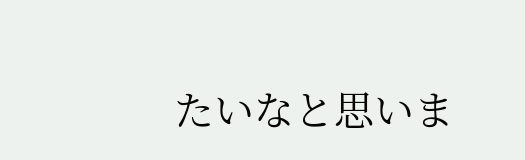たいなと思いま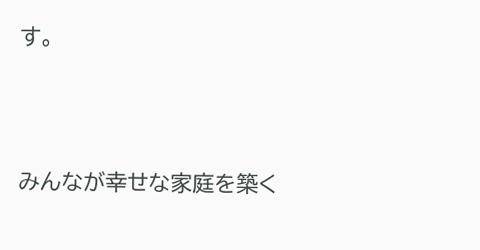す。





みんなが幸せな家庭を築く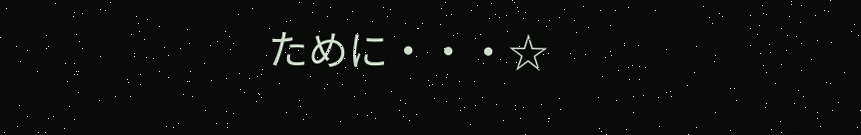ために・・・☆